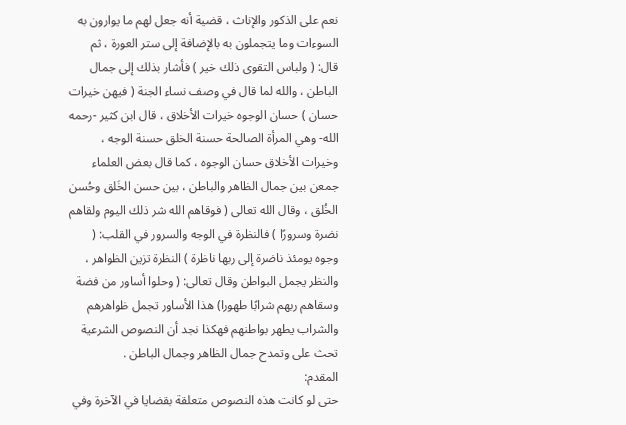نعم على الذكور والإناث ، قضية أنه جعل لهم ما يوارون به السوءات وما يتجملون به بالإضافة إلى ستر العورة ، ثم قال: ( ولباس التقوى ذلك خير ) فأشار بذلك إلى جمال الباطن ، والله لما قال في وصف نساء الجنة ( فيهن خيرات حسان ) حسان الوجوه خيرات الأخلاق ، قال ابن كثير -رحمه الله- وهي المرأة الصالحة حسنة الخلق حسنة الوجه ، وخيرات الأخلاق حسان الوجوه ، كما قال بعض العلماء جمعن بين جمال الظاهر والباطن ، بين حسن الخَلق وحُسن الخُلق ، وقال الله تعالى ( فوقاهم الله شر ذلك اليوم ولقاهم نضرة وسرورًا ) فالنظرة في الوجه والسرور في القلب: ( وجوه يومئذ ناضرة إلى ربها ناظرة ) النظرة تزين الظواهر ، والنظر يجمل البواطن وقال تعالى: ( وحلوا أساور من فضة وسقاهم ربهم شرابًا طهورا) هذا الأساور تجمل ظواهرهم والشراب يطهر بواطنهم فهكذا نجد أن النصوص الشرعية تحث على وتمدح جمال الظاهر وجمال الباطن .
المقدم:
حتى لو كانت هذه النصوص متعلقة بقضايا في الآخرة وفي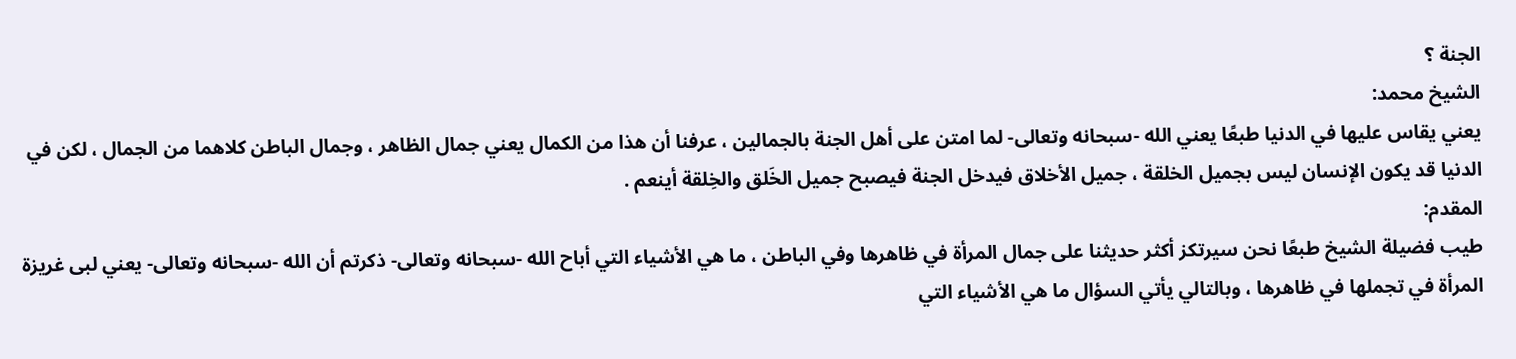الجنة ؟
الشيخ محمد:
يعني يقاس عليها في الدنيا طبعًا يعني الله -سبحانه وتعالى- لما امتن على أهل الجنة بالجمالين ، عرفنا أن هذا من الكمال يعني جمال الظاهر ، وجمال الباطن كلاهما من الجمال ، لكن في الدنيا قد يكون الإنسان ليس بجميل الخلقة ، جميل الأخلاق فيدخل الجنة فيصبح جميل الخَلق والخِلقة أينعم .
المقدم:
طيب فضيلة الشيخ طبعًا نحن سيرتكز أكثر حديثنا على جمال المرأة في ظاهرها وفي الباطن ، ما هي الأشياء التي أباح الله -سبحانه وتعالى- ذكرتم أن الله -سبحانه وتعالى- يعني لبى غريزة المرأة في تجملها في ظاهرها ، وبالتالي يأتي السؤال ما هي الأشياء التي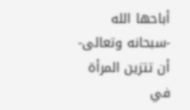أباحها الله -سبحانه وتعالى- أن تتزين المرأة في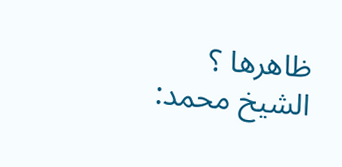ظاهرها ؟
الشيخ محمد: